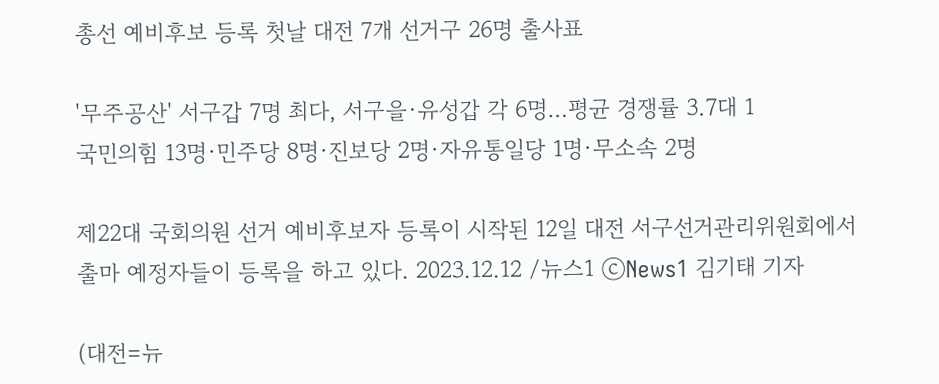총선 예비후보 등록 첫날 대전 7개 선거구 26명 출사표

'무주공산' 서구갑 7명 최다, 서구을·유성갑 각 6명…평균 경쟁률 3.7대 1
국민의힘 13명·민주당 8명·진보당 2명·자유통일당 1명·무소속 2명

제22대 국회의원 선거 예비후보자 등록이 시작된 12일 대전 서구선거관리위원회에서 출마 예정자들이 등록을 하고 있다. 2023.12.12 /뉴스1 ⓒNews1 김기태 기자

(대전=뉴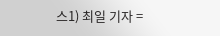스1) 최일 기자 =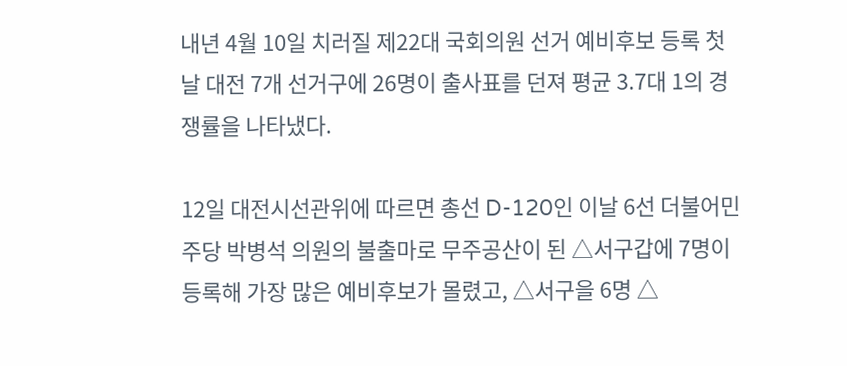내년 4월 10일 치러질 제22대 국회의원 선거 예비후보 등록 첫날 대전 7개 선거구에 26명이 출사표를 던져 평균 3.7대 1의 경쟁률을 나타냈다.

12일 대전시선관위에 따르면 총선 D-120인 이날 6선 더불어민주당 박병석 의원의 불출마로 무주공산이 된 △서구갑에 7명이 등록해 가장 많은 예비후보가 몰렸고, △서구을 6명 △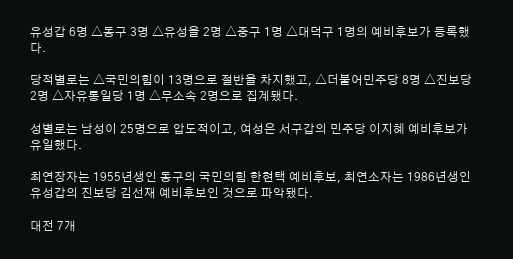유성갑 6명 △동구 3명 △유성을 2명 △중구 1명 △대덕구 1명의 예비후보가 등록했다.

당적별로는 △국민의힘이 13명으로 절반을 차지했고, △더불어민주당 8명 △진보당 2명 △자유통일당 1명 △무소속 2명으로 집계됐다.

성별로는 남성이 25명으로 압도적이고, 여성은 서구갑의 민주당 이지혜 예비후보가 유일했다.

최연장자는 1955년생인 동구의 국민의힘 한현택 예비후보, 최연소자는 1986년생인 유성갑의 진보당 김선재 예비후보인 것으로 파악됐다.

대전 7개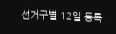선거구별 12일 등록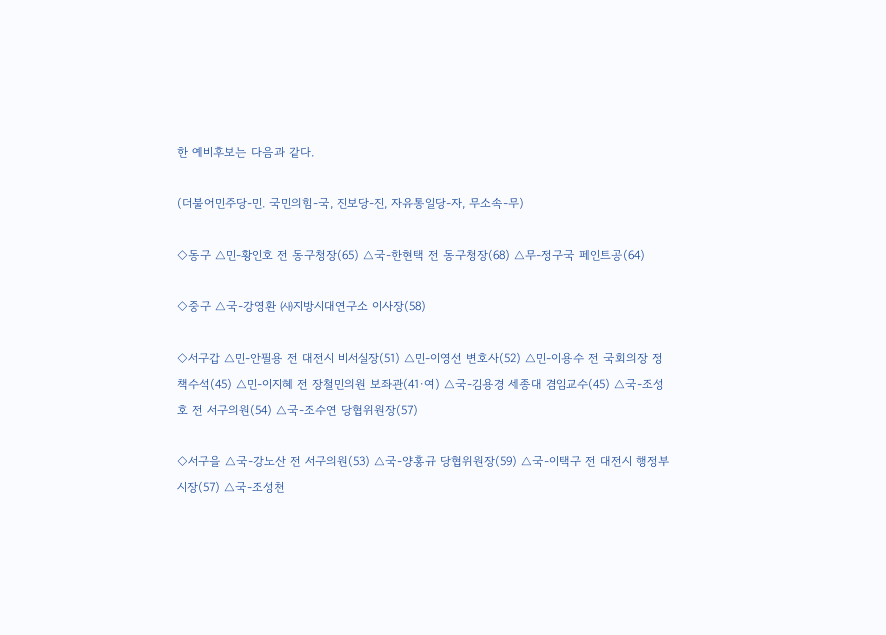한 예비후보는 다음과 같다.

(더불어민주당-민. 국민의힘-국, 진보당-진, 자유통일당-자, 무소속-무)

◇동구 △민-황인호 전 동구청장(65) △국-한현택 전 동구청장(68) △무-정구국 페인트공(64)

◇중구 △국-강영환 ㈔지방시대연구소 이사장(58)

◇서구갑 △민-안필용 전 대전시 비서실장(51) △민-이영선 변호사(52) △민-이용수 전 국회의장 정책수석(45) △민-이지혜 전 장철민의원 보좌관(41·여) △국-김용경 세종대 겸임교수(45) △국-조성호 전 서구의원(54) △국-조수연 당협위원장(57)

◇서구을 △국-강노산 전 서구의원(53) △국-양홍규 당협위원장(59) △국-이택구 전 대전시 행정부시장(57) △국-조성천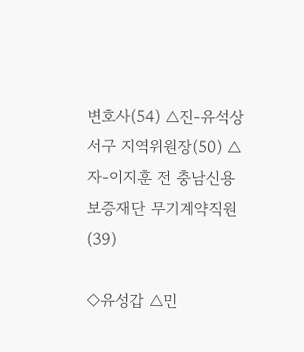변호사(54) △진-유석상 서구 지역위원장(50) △자-이지훈 전 충남신용보증재단 무기계약직원(39)

◇유성갑 △민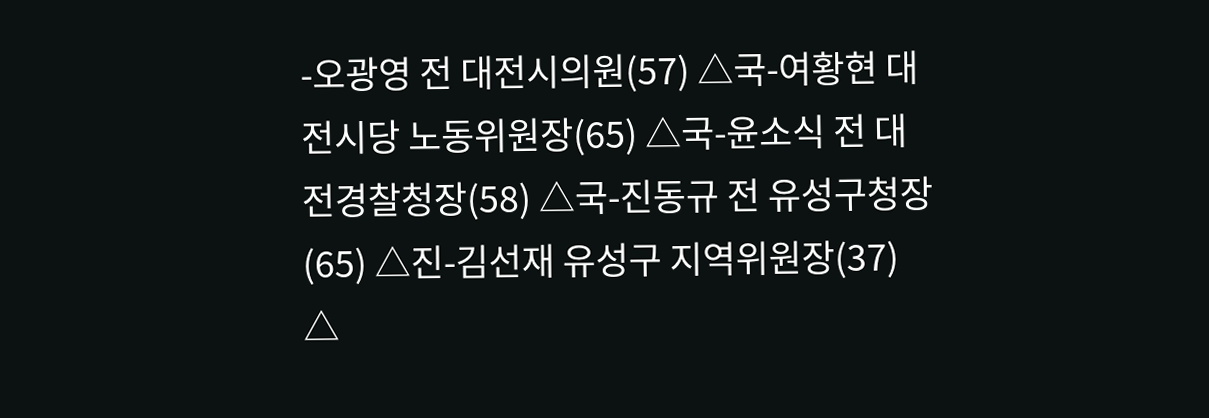-오광영 전 대전시의원(57) △국-여황현 대전시당 노동위원장(65) △국-윤소식 전 대전경찰청장(58) △국-진동규 전 유성구청장(65) △진-김선재 유성구 지역위원장(37) △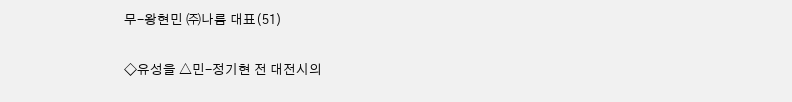무-왕현민 ㈜나름 대표(51)

◇유성을 △민-정기현 전 대전시의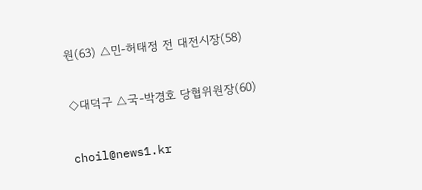원(63) △민-허태정 전 대전시장(58)

◇대덕구 △국-박경호 당협위원장(60)

choil@news1.kr